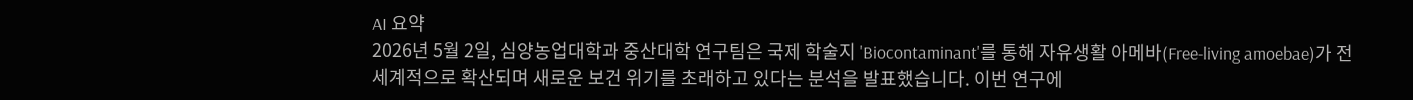AI 요약
2026년 5월 2일, 심양농업대학과 중산대학 연구팀은 국제 학술지 'Biocontaminant'를 통해 자유생활 아메바(Free-living amoebae)가 전 세계적으로 확산되며 새로운 보건 위기를 초래하고 있다는 분석을 발표했습니다. 이번 연구에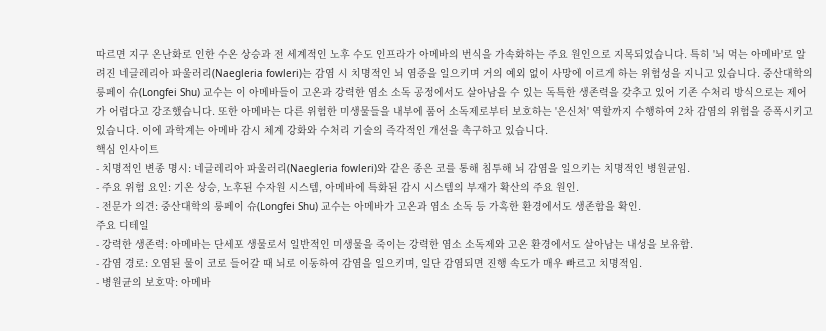따르면 지구 온난화로 인한 수온 상승과 전 세계적인 노후 수도 인프라가 아메바의 번식을 가속화하는 주요 원인으로 지목되었습니다. 특히 '뇌 먹는 아메바'로 알려진 네글레리아 파울러리(Naegleria fowleri)는 감염 시 치명적인 뇌 염증을 일으키며 거의 예외 없이 사망에 이르게 하는 위험성을 지니고 있습니다. 중산대학의 룽페이 슈(Longfei Shu) 교수는 이 아메바들이 고온과 강력한 염소 소독 공정에서도 살아남을 수 있는 독특한 생존력을 갖추고 있어 기존 수처리 방식으로는 제어가 어렵다고 강조했습니다. 또한 아메바는 다른 위험한 미생물들을 내부에 품어 소독제로부터 보호하는 '은신처' 역할까지 수행하여 2차 감염의 위험을 증폭시키고 있습니다. 이에 과학계는 아메바 감시 체계 강화와 수처리 기술의 즉각적인 개선을 촉구하고 있습니다.
핵심 인사이트
- 치명적인 변종 명시: 네글레리아 파울러리(Naegleria fowleri)와 같은 종은 코를 통해 침투해 뇌 감염을 일으키는 치명적인 병원균임.
- 주요 위험 요인: 기온 상승, 노후된 수자원 시스템, 아메바에 특화된 감시 시스템의 부재가 확산의 주요 원인.
- 전문가 의견: 중산대학의 룽페이 슈(Longfei Shu) 교수는 아메바가 고온과 염소 소독 등 가혹한 환경에서도 생존함을 확인.
주요 디테일
- 강력한 생존력: 아메바는 단세포 생물로서 일반적인 미생물을 죽이는 강력한 염소 소독제와 고온 환경에서도 살아남는 내성을 보유함.
- 감염 경로: 오염된 물이 코로 들어갈 때 뇌로 이동하여 감염을 일으키며, 일단 감염되면 진행 속도가 매우 빠르고 치명적임.
- 병원균의 보호막: 아메바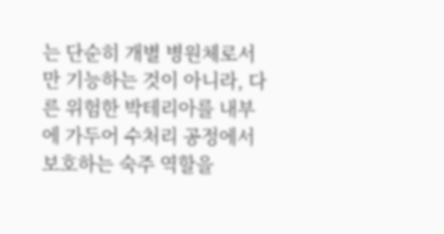는 단순히 개별 병원체로서만 기능하는 것이 아니라, 다른 위험한 박테리아를 내부에 가두어 수처리 공정에서 보호하는 숙주 역할을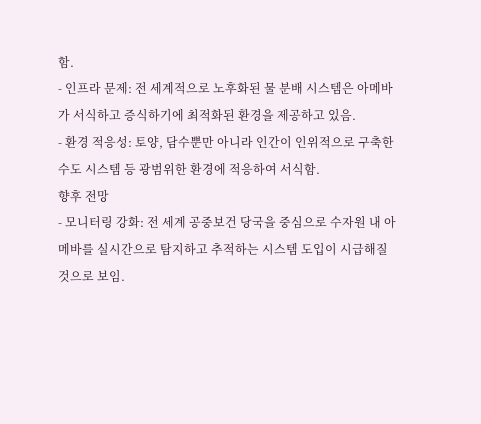함.
- 인프라 문제: 전 세계적으로 노후화된 물 분배 시스템은 아메바가 서식하고 증식하기에 최적화된 환경을 제공하고 있음.
- 환경 적응성: 토양, 담수뿐만 아니라 인간이 인위적으로 구축한 수도 시스템 등 광범위한 환경에 적응하여 서식함.
향후 전망
- 모니터링 강화: 전 세계 공중보건 당국을 중심으로 수자원 내 아메바를 실시간으로 탐지하고 추적하는 시스템 도입이 시급해질 것으로 보임.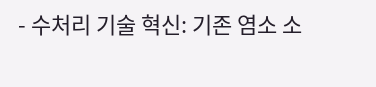- 수처리 기술 혁신: 기존 염소 소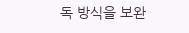독 방식을 보완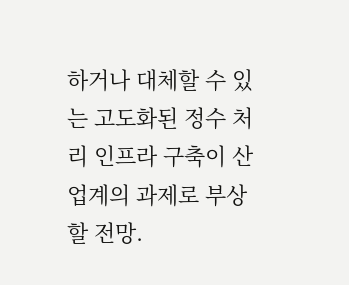하거나 대체할 수 있는 고도화된 정수 처리 인프라 구축이 산업계의 과제로 부상할 전망.